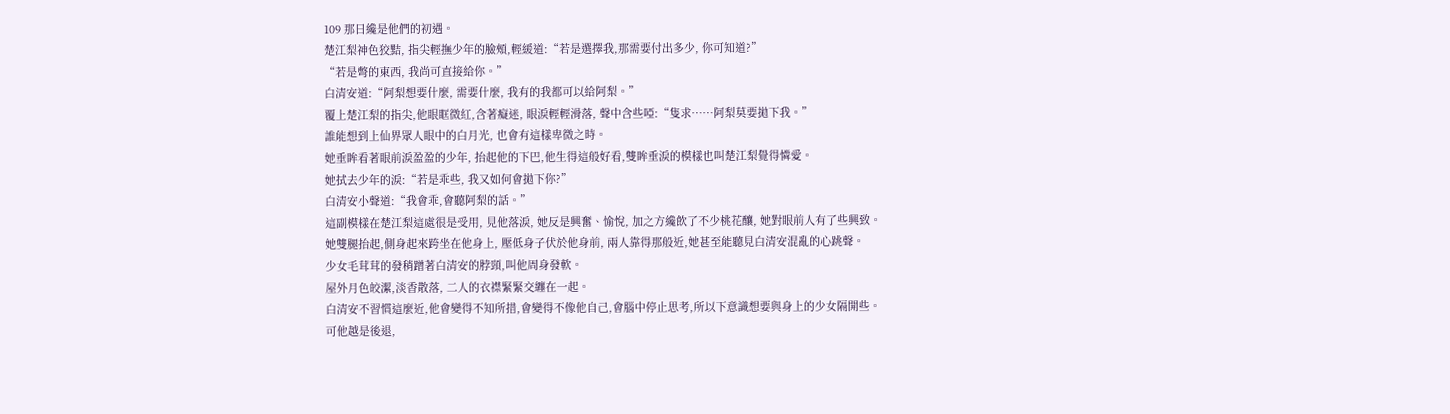109 那日纔是他們的初遇。
楚江梨神色狡黠, 指尖輕撫少年的臉頰,輕緩道:“若是選擇我,那需要付出多少, 你可知道?”
“若是彆的東西, 我尚可直接給你。”
白清安道:“阿梨想要什麼, 需要什麼, 我有的我都可以給阿梨。”
覆上楚江梨的指尖,他眼眶微紅,含著癡迷, 眼淚輕輕滑落, 聲中含些啞:“隻求……阿梨莫要拋下我。”
誰能想到上仙界眾人眼中的白月光, 也會有這樣卑微之時。
她垂眸看著眼前淚盈盈的少年, 抬起他的下巴,他生得這般好看,雙眸垂淚的模樣也叫楚江梨覺得憐愛。
她拭去少年的淚:“若是乖些, 我又如何會拋下你?”
白清安小聲道:“我會乖,會聽阿梨的話。”
這副模樣在楚江梨這處很是受用, 見他落淚, 她反是興奮、愉悅, 加之方纔飲了不少桃花釀, 她對眼前人有了些興致。
她雙腿抬起,側身起來跨坐在他身上, 壓低身子伏於他身前, 兩人靠得那般近,她甚至能聽見白清安混亂的心跳聲。
少女毛茸茸的發稍蹭著白清安的脖頸,叫他周身發軟。
屋外月色皎潔,淡香散落, 二人的衣襟緊緊交纏在一起。
白清安不習慣這麼近,他會變得不知所措,會變得不像他自己,會腦中停止思考,所以下意識想要與身上的少女隔開些。
可他越是後退,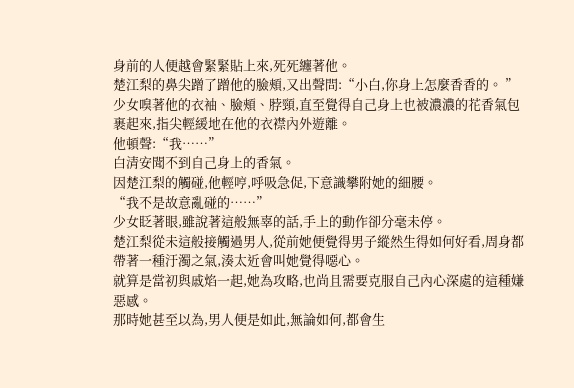身前的人便越會緊緊貼上來,死死纏著他。
楚江梨的鼻尖蹭了蹭他的臉頰,又出聲問:“小白,你身上怎麼香香的。 ”
少女嗅著他的衣袖、臉頰、脖頸,直至覺得自己身上也被濃濃的花香氣包裹起來,指尖輕緩地在他的衣襟內外遊離。
他頓聲:“我……”
白清安聞不到自己身上的香氣。
因楚江梨的觸碰,他輕哼,呼吸急促,下意識攀附她的細腰。
“我不是故意亂碰的……”
少女眨著眼,雖說著這般無辜的話,手上的動作卻分毫未停。
楚江梨從未這般接觸過男人,從前她便覺得男子縱然生得如何好看,周身都帶著一種汙濁之氣,湊太近會叫她覺得噁心。
就算是當初與戚焰一起,她為攻略,也尚且需要克服自己內心深處的這種嫌惡感。
那時她甚至以為,男人便是如此,無論如何,都會生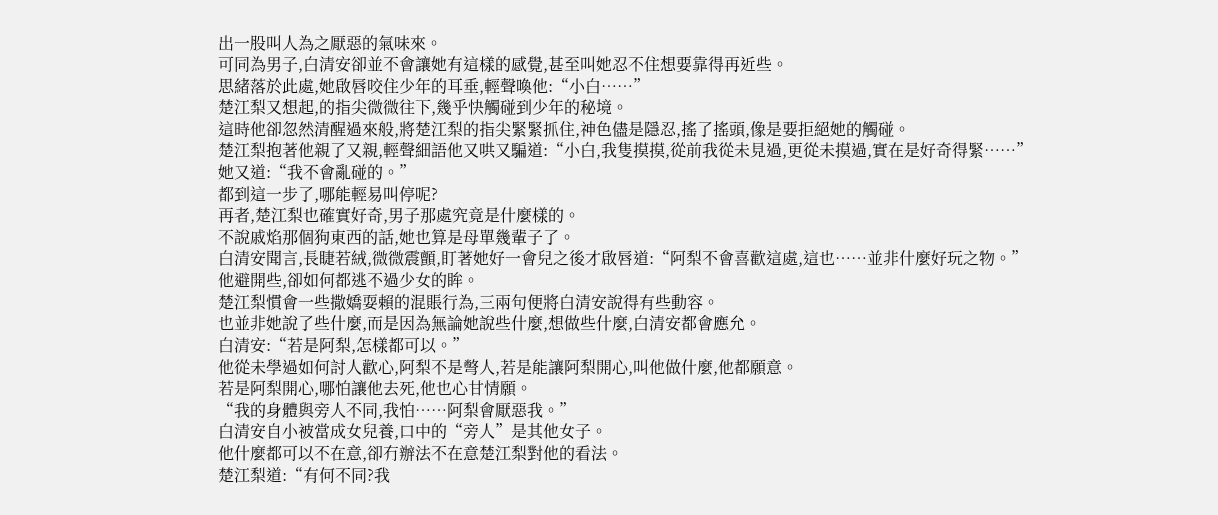出一股叫人為之厭惡的氣味來。
可同為男子,白清安卻並不會讓她有這樣的感覺,甚至叫她忍不住想要靠得再近些。
思緒落於此處,她啟唇咬住少年的耳垂,輕聲喚他:“小白……”
楚江梨又想起,的指尖微微往下,幾乎快觸碰到少年的秘境。
這時他卻忽然清醒過來般,將楚江梨的指尖緊緊抓住,神色儘是隱忍,搖了搖頭,像是要拒絕她的觸碰。
楚江梨抱著他親了又親,輕聲細語他又哄又騙道:“小白,我隻摸摸,從前我從未見過,更從未摸過,實在是好奇得緊……”
她又道:“我不會亂碰的。”
都到這一步了,哪能輕易叫停呢?
再者,楚江梨也確實好奇,男子那處究竟是什麼樣的。
不說戚焰那個狗東西的話,她也算是母單幾輩子了。
白清安聞言,長睫若絨,微微震顫,盯著她好一會兒之後才啟唇道:“阿梨不會喜歡這處,這也……並非什麼好玩之物。”
他避開些,卻如何都逃不過少女的眸。
楚江梨慣會一些撒嬌耍賴的混賬行為,三兩句便將白清安說得有些動容。
也並非她說了些什麼,而是因為無論她說些什麼,想做些什麼,白清安都會應允。
白清安:“若是阿梨,怎樣都可以。”
他從未學過如何討人歡心,阿梨不是彆人,若是能讓阿梨開心,叫他做什麼,他都願意。
若是阿梨開心,哪怕讓他去死,他也心甘情願。
“我的身體與旁人不同,我怕……阿梨會厭惡我。”
白清安自小被當成女兒養,口中的“旁人”是其他女子。
他什麼都可以不在意,卻冇辦法不在意楚江梨對他的看法。
楚江梨道:“有何不同?我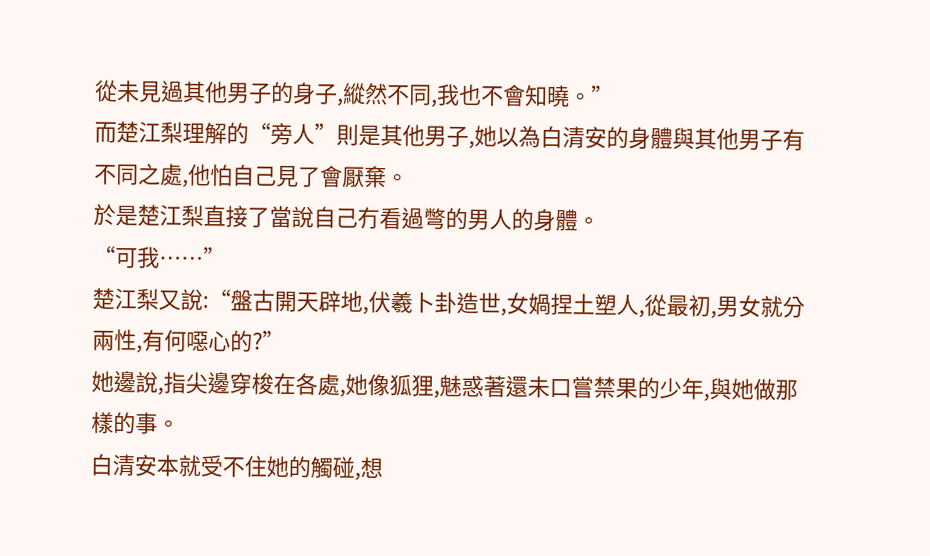從未見過其他男子的身子,縱然不同,我也不會知曉。”
而楚江梨理解的“旁人”則是其他男子,她以為白清安的身體與其他男子有不同之處,他怕自己見了會厭棄。
於是楚江梨直接了當說自己冇看過彆的男人的身體。
“可我……”
楚江梨又說:“盤古開天辟地,伏羲卜卦造世,女媧捏土塑人,從最初,男女就分兩性,有何噁心的?”
她邊說,指尖邊穿梭在各處,她像狐狸,魅惑著還未口嘗禁果的少年,與她做那樣的事。
白清安本就受不住她的觸碰,想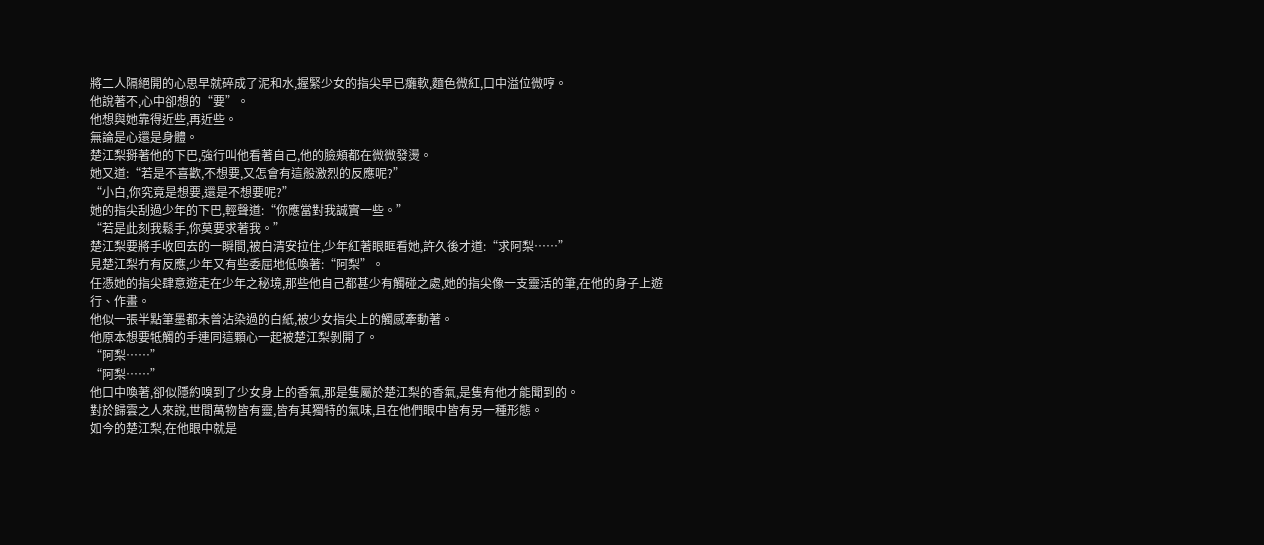將二人隔絕開的心思早就碎成了泥和水,握緊少女的指尖早已癱軟,麵色微紅,口中溢位微哼。
他說著不,心中卻想的“要”。
他想與她靠得近些,再近些。
無論是心還是身體。
楚江梨掰著他的下巴,強行叫他看著自己,他的臉頰都在微微發燙。
她又道:“若是不喜歡,不想要,又怎會有這般激烈的反應呢?”
“小白,你究竟是想要,還是不想要呢?”
她的指尖刮過少年的下巴,輕聲道:“你應當對我誠實一些。”
“若是此刻我鬆手,你莫要求著我。”
楚江梨要將手收回去的一瞬間,被白清安拉住,少年紅著眼眶看她,許久後才道:“求阿梨……”
見楚江梨冇有反應,少年又有些委屈地低喚著:“阿梨”。
任憑她的指尖肆意遊走在少年之秘境,那些他自己都甚少有觸碰之處,她的指尖像一支靈活的筆,在他的身子上遊行、作畫。
他似一張半點筆墨都未曾沾染過的白紙,被少女指尖上的觸感牽動著。
他原本想要牴觸的手連同這顆心一起被楚江梨剝開了。
“阿梨……”
“阿梨……”
他口中喚著,卻似隱約嗅到了少女身上的香氣,那是隻屬於楚江梨的香氣,是隻有他才能聞到的。
對於歸雲之人來說,世間萬物皆有靈,皆有其獨特的氣味,且在他們眼中皆有另一種形態。
如今的楚江梨,在他眼中就是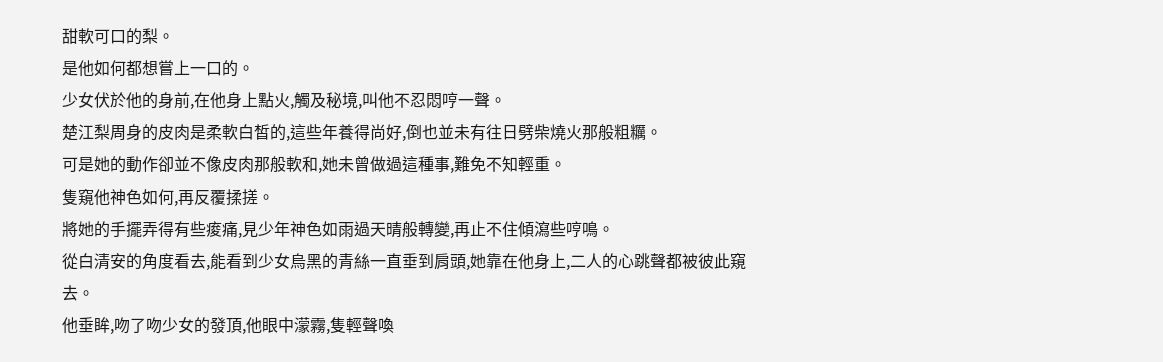甜軟可口的梨。
是他如何都想嘗上一口的。
少女伏於他的身前,在他身上點火,觸及秘境,叫他不忍悶哼一聲。
楚江梨周身的皮肉是柔軟白皙的,這些年養得尚好,倒也並未有往日劈柴燒火那般粗糲。
可是她的動作卻並不像皮肉那般軟和,她未曾做過這種事,難免不知輕重。
隻窺他神色如何,再反覆揉搓。
將她的手擺弄得有些痠痛,見少年神色如雨過天晴般轉變,再止不住傾瀉些哼鳴。
從白清安的角度看去,能看到少女烏黑的青絲一直垂到肩頭,她靠在他身上,二人的心跳聲都被彼此窺去。
他垂眸,吻了吻少女的發頂,他眼中濛霧,隻輕聲喚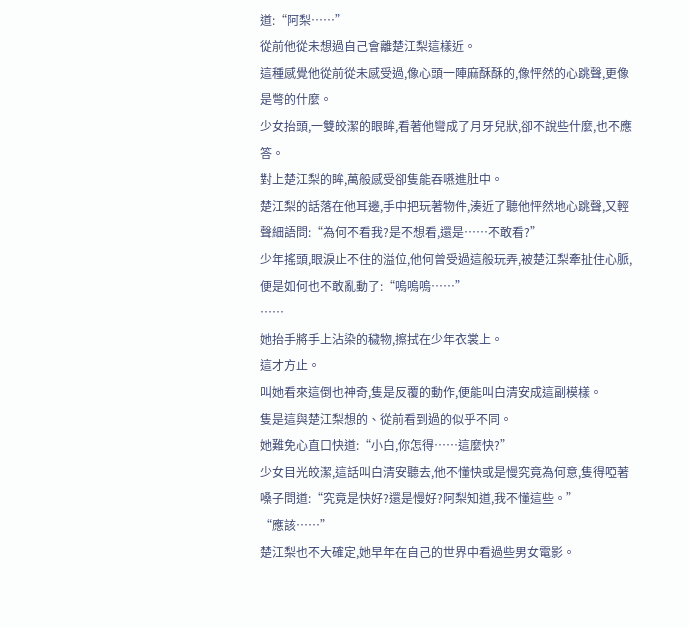道:“阿梨……”
從前他從未想過自己會離楚江梨這樣近。
這種感覺他從前從未感受過,像心頭一陣麻酥酥的,像怦然的心跳聲,更像是彆的什麼。
少女抬頭,一雙皎潔的眼眸,看著他彎成了月牙兒狀,卻不說些什麼,也不應答。
對上楚江梨的眸,萬般感受卻隻能吞嚥進肚中。
楚江梨的話落在他耳邊,手中把玩著物件,湊近了聽他怦然地心跳聲,又輕聲細語問:“為何不看我?是不想看,還是……不敢看?”
少年搖頭,眼淚止不住的溢位,他何曾受過這般玩弄,被楚江梨牽扯住心脈,便是如何也不敢亂動了:“嗚嗚嗚……”
……
她抬手將手上沾染的穢物,擦拭在少年衣裳上。
這才方止。
叫她看來這倒也神奇,隻是反覆的動作,便能叫白清安成這副模樣。
隻是這與楚江梨想的、從前看到過的似乎不同。
她難免心直口快道:“小白,你怎得……這麼快?”
少女目光皎潔,這話叫白清安聽去,他不懂快或是慢究竟為何意,隻得啞著嗓子問道:“究竟是快好?還是慢好?阿梨知道,我不懂這些。”
“應該……”
楚江梨也不大確定,她早年在自己的世界中看過些男女電影。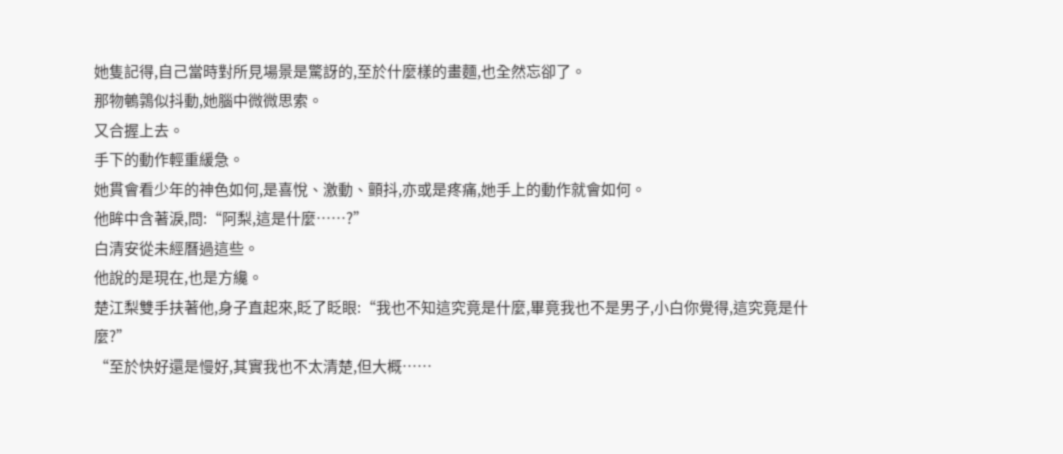她隻記得,自己當時對所見場景是驚訝的,至於什麼樣的畫麵,也全然忘卻了。
那物鵪鶉似抖動,她腦中微微思索。
又合握上去。
手下的動作輕重緩急。
她貫會看少年的神色如何,是喜悅、激動、顫抖,亦或是疼痛,她手上的動作就會如何。
他眸中含著淚,問:“阿梨,這是什麼……?”
白清安從未經曆過這些。
他說的是現在,也是方纔。
楚江梨雙手扶著他,身子直起來,眨了眨眼:“我也不知這究竟是什麼,畢竟我也不是男子,小白你覺得,這究竟是什麼?”
“至於快好還是慢好,其實我也不太清楚,但大概……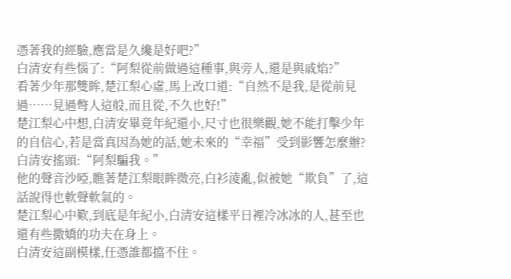憑著我的經驗,應當是久纔是好吧?”
白清安有些惱了:“阿梨從前做過這種事,與旁人,還是與戚焰?”
看著少年那雙眸,楚江梨心虛,馬上改口道:“自然不是我,是從前見過……見過彆人這般,而且從,不久也好!”
楚江梨心中想,白清安畢竟年紀還小,尺寸也很樂觀,她不能打擊少年的自信心,若是當真因為她的話,她未來的“幸福”受到影響怎麼辦?
白清安搖頭:“阿梨騙我。”
他的聲音沙啞,瞧著楚江梨眼眸微亮,白衫淩亂,似被她“欺負”了,這話說得也軟聲軟氣的。
楚江梨心中歎,到底是年紀小,白清安這樣平日裡冷冰冰的人,甚至也還有些撒嬌的功夫在身上。
白清安這副模樣,任憑誰都擋不住。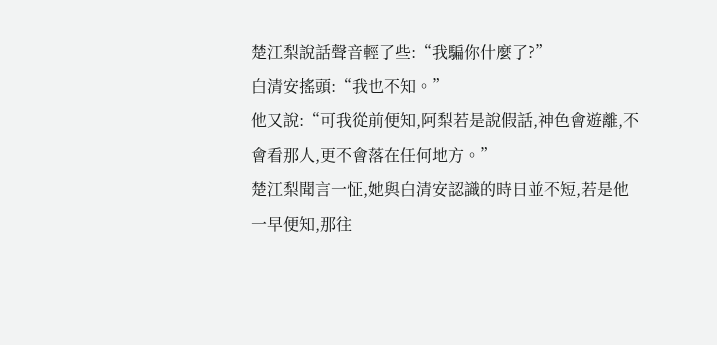楚江梨說話聲音輕了些:“我騙你什麼了?”
白清安搖頭:“我也不知。”
他又說:“可我從前便知,阿梨若是說假話,神色會遊離,不會看那人,更不會落在任何地方。”
楚江梨聞言一怔,她與白清安認識的時日並不短,若是他一早便知,那往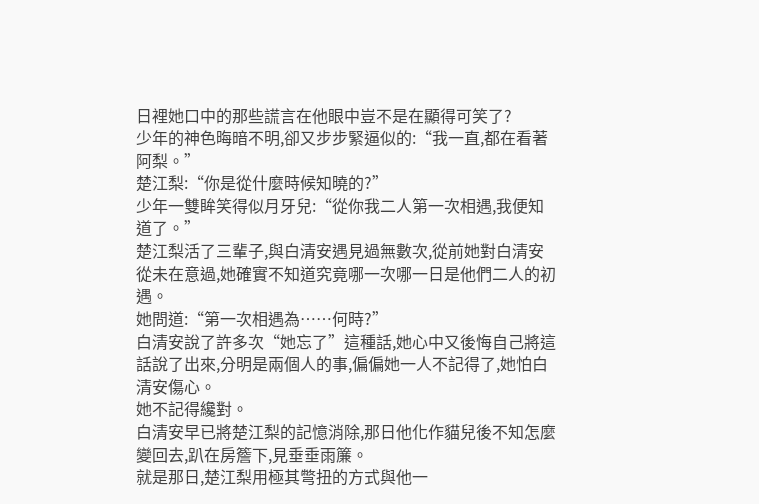日裡她口中的那些謊言在他眼中豈不是在顯得可笑了?
少年的神色晦暗不明,卻又步步緊逼似的:“我一直,都在看著阿梨。”
楚江梨:“你是從什麼時候知曉的?”
少年一雙眸笑得似月牙兒:“從你我二人第一次相遇,我便知道了。”
楚江梨活了三輩子,與白清安遇見過無數次,從前她對白清安從未在意過,她確實不知道究竟哪一次哪一日是他們二人的初遇。
她問道:“第一次相遇為……何時?”
白清安說了許多次“她忘了”這種話,她心中又後悔自己將這話說了出來,分明是兩個人的事,偏偏她一人不記得了,她怕白清安傷心。
她不記得纔對。
白清安早已將楚江梨的記憶消除,那日他化作貓兒後不知怎麼變回去,趴在房簷下,見垂垂雨簾。
就是那日,楚江梨用極其彆扭的方式與他一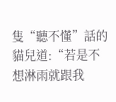隻“聽不懂”話的貓兒道:“若是不想淋雨就跟我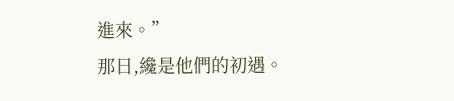進來。”
那日,纔是他們的初遇。